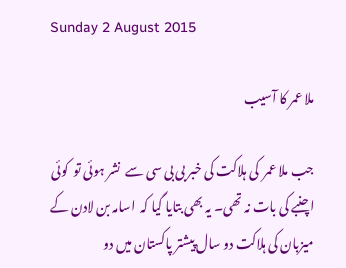Sunday 2 August 2015

ملا عمر کا آسیب

جب ملا عمر  کی ہلاکت کی خبر بی بی سی سے  نشر ہوئی تو  کوئی اچنبے کی بات نہ تھی۔ یہ بھی بتایا گیا کہ  اسامہ بن لادن کے میزبان کی ہلاکت دو سال پیشتر پاکستان میں دو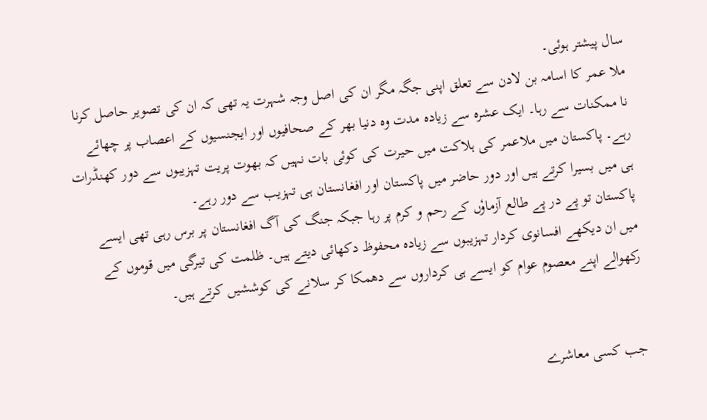سال پیشتر ہوئی۔
ملا عمر کا اسامہ بن لادن سے تعلق اپنی جگہ مگر ان کی اصل وجہ شہرت یہ تھی کہ ان کی تصویر حاصل کرنا نا ممکنات سے رہا۔ ایک عشرہ سے زیادہ مدت وہ دنیا بھر کے صحافیوں اور ایجنسیوں کے اعصاب پر چھائے رہے۔ پاکستان میں ملاعمر کی ہلاکت میں حیرت کی کوئی بات نہیں کہ بھوت پریت تہزیبوں سے دور کھنڈرات ہی میں بسیرا کرتے ہیں اور دور حاضر میں پاکستان اور افغانستان ہی تہزیب سے دور رہے۔
پاکستان تو پے در پے طالع آزماوٗں کے رحم و کرم پر رہا جبکہ جنگ کی آگ افغانستان پر برس رہی تھی ایسے  میں ان دیکھے افسانوی کردار تہزیبوں سے زیادہ محفوظ دکھائی دیتے ہیں۔ ظلمت کی تیرگی میں قوموں کے رکھوالے اپنے معصوم عوام کو ایسے ہی کرداروں سے دھمکا کر سلانے کی کوششیں کرتے ہیں۔


جب کسی معاشرے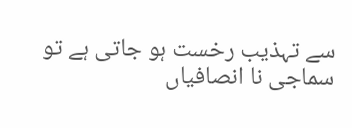سے تہذیب رخست ہو جاتی ہے تو سماجی نا انصافیاں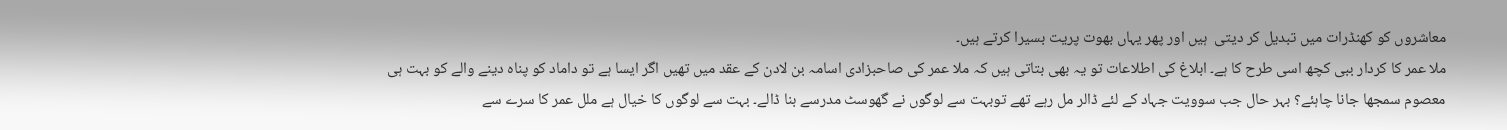معاشروں کو کھنڈرات میں تبدیل کر دیتی  ہیں اور پھر یہاں بھوت پریت بسیرا کرتے ہیں۔
ملا عمر کا کردار ببی کچھ اسی طرح کا ہے۔ ابلاغ کی اطلاعات تو یہ بھی بتاتی ہیں کہ ملا عمر کی صاحبزادی اسامہ بن لادن کے عقد میں تھیں اگر ایسا ہے تو داماد کو پناہ دینے والے کو بہت ہی معصوم سمجھا جانا چاہئے؟ بہر حال جب سوویت جہاد کے لئے ڈالر مل رہے تھے توبہت سے لوگوں نے گھوسٹ مدرسے بنا ڈالے۔ بہت سے لوگوں کا خیال ہے ملل عمر کا سرے سے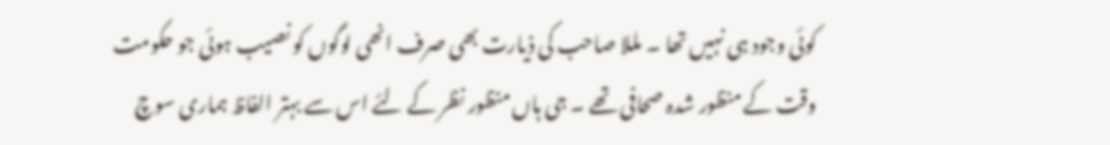کوئی وجود ہی نہیں تھا ۔ مللا صاحب کی ذیارت بھی صرف انھی لوگوں کو نصیب ہوئی جو حکومت وقت کے منظور شدہ صحافی تھے ۔ جی ہاں منظور نظر کے لئے اس سے بہتر الفاظ ہماری سوچ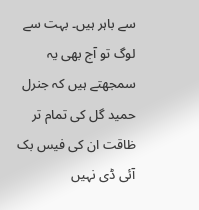سے باہر ہیں۔ بہت سے لوگ تو آج بھی یہ سمجھتے ہیں کہ جنرل حمید گل کی تمام تر ظاقت ان کی فیس بک آئی ڈی نہیں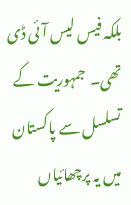بلکہ فیس لیس آئی ڈی تھی۔  جمہوریت کے تسلسل سے پاکستان میں یہ پرچھائیاں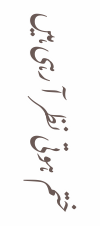ختم ہوتی نظر آ رہی ہیں